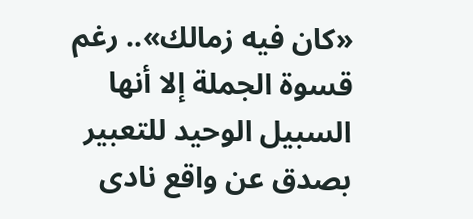«كان فيه زمالك».. رغم قسوة الجملة إلا أنها السبيل الوحيد للتعبير بصدق عن واقع نادى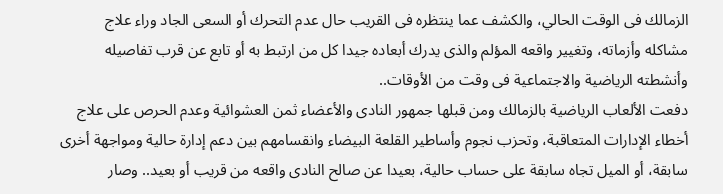الزمالك فى الوقت الحالي، والكشف عما ينتظره فى القريب حال عدم التحرك أو السعى الجاد وراء علاج مشاكله وأزماته، وتغيير واقعه المؤلم والذى يدرك أبعاده جيدا كل من ارتبط به أو تابع عن قرب تفاصيله وأنشطته الرياضية والاجتماعية فى وقت من الأوقات..
دفعت الألعاب الرياضية بالزمالك ومن قبلها جمهور النادى والأعضاء ثمن العشوائية وعدم الحرص على علاج أخطاء الإدارات المتعاقبة، وتحزب نجوم وأساطير القلعة البيضاء وانقسامهم بين دعم إدارة حالية ومواجهة أخرى سابقة، أو الميل تجاه سابقة على حساب حالية، بعيدا عن صالح النادى واقعه من قريب أو بعيد.. وصار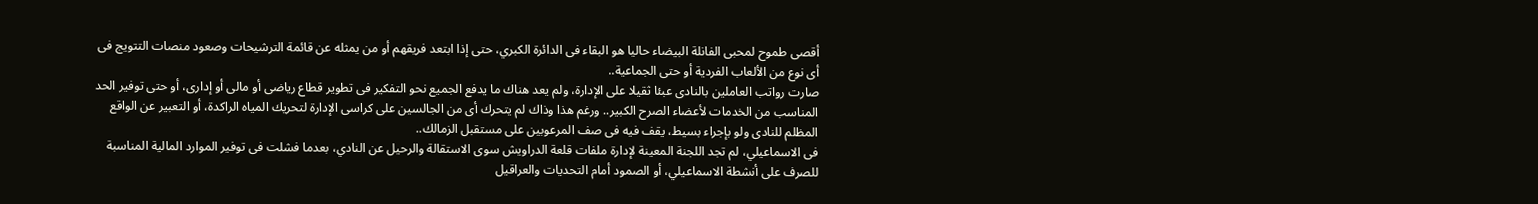أقصى طموح لمحبى الفانلة البيضاء حاليا هو البقاء فى الدائرة الكبري، حتى إذا ابتعد فريقهم أو من يمثله عن قائمة الترشيحات وصعود منصات التتويج فى أى نوع من الألعاب الفردية أو حتى الجماعية..
صارت رواتب العاملين بالنادى عبئا ثقيلا على الإدارة، ولم يعد هناك ما يدفع الجميع نحو التفكير فى تطوير قطاع رياضى أو مالى أو إدارى، أو حتى توفير الحد المناسب من الخدمات لأعضاء الصرح الكبير.. ورغم هذا وذاك لم يتحرك أى من الجالسين على كراسى الإدارة لتحريك المياه الراكدة، أو التعبير عن الواقع المظلم للنادى ولو بإجراء بسيط، يقف فيه فى صف المرعوبين على مستقبل الزمالك..
فى الاسماعيلي، لم تجد اللجنة المعينة لإدارة ملفات قلعة الدراويش سوى الاستقالة والرحيل عن النادي، بعدما فشلت فى توفير الموارد المالية المناسبة للصرف على أنشطة الاسماعيلي، أو الصمود أمام التحديات والعراقيل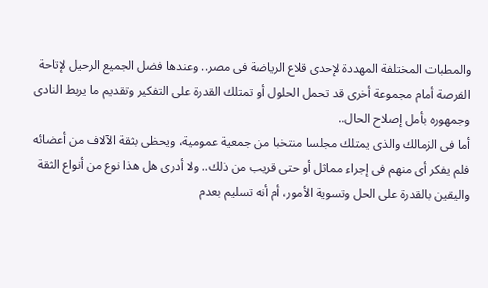والمطبات المختلفة المهددة لإحدى قلاع الرياضة فى مصر.. وعندها فضل الجميع الرحيل لإتاحة الفرصة أمام مجموعة أخرى قد تحمل الحلول أو تمتلك القدرة على التفكير وتقديم ما يربط النادى وجمهوره بأمل إصلاح الحال..
أما فى الزمالك والذى يمتلك مجلسا منتخبا من جمعية عمومية، ويحظى بثقة الآلاف من أعضائه فلم يفكر أى منهم فى إجراء مماثل أو حتى قريب من ذلك.. ولا أدرى هل هذا نوع من أنواع الثقة واليقين بالقدرة على الحل وتسوية الأمور، أم أنه تسليم بعدم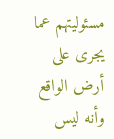مسئوليتهم عما يجرى على أرض الواقع وأنه ليس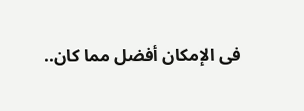فى الإمكان أفضل مما كان..